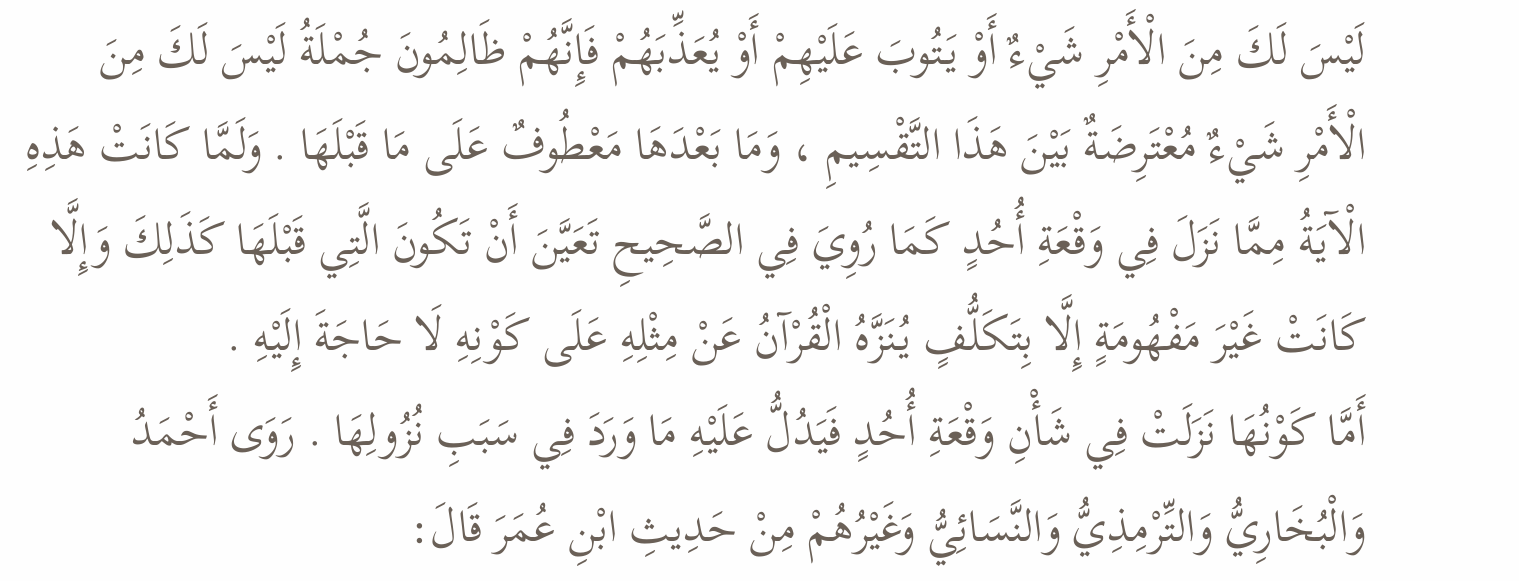لَيْسَ لَكَ مِنَ الْأَمْرِ شَيْءٌ أَوْ يَتُوبَ عَلَيْهِمْ أَوْ يُعَذِّبَهُمْ فَإِنَّهُمْ ظَالِمُونَ جُمْلَةُ لَيْسَ لَكَ مِنَ الْأَمْرِ شَيْءٌ مُعْتَرِضَةٌ بَيْنَ هَذَا التَّقْسِيمِ ، وَمَا بَعْدَهَا مَعْطُوفٌ عَلَى مَا قَبْلَهَا . وَلَمَّا كَانَتْ هَذِهِ الْآيَةُ مِمَّا نَزَلَ فِي وَقْعَةِ أُحُدٍ كَمَا رُوِيَ فِي الصَّحِيحِ تَعَيَّنَ أَنْ تَكُونَ الَّتِي قَبْلَهَا كَذَلِكَ وَإِلَّا كَانَتْ غَيْرَ مَفْهُومَةٍ إِلَّا بِتَكَلُّفٍ يُنَزَّهُ الْقُرْآنُ عَنْ مِثْلِهِ عَلَى كَوْنِهِ لَا حَاجَةَ إِلَيْهِ .
أَمَّا كَوْنُهَا نَزَلَتْ فِي شَأْنِ وَقْعَةِ أُحُدٍ فَيَدُلُّ عَلَيْهِ مَا وَرَدَ فِي سَبَبِ نُزُولِهَا . رَوَى أَحْمَدُ وَالْبُخَارِيُّ وَالتِّرْمِذِيُّ وَالنَّسَائِيُّ وَغَيْرُهُمْ مِنْ حَدِيثِ ابْنِ عُمَرَ قَالَ: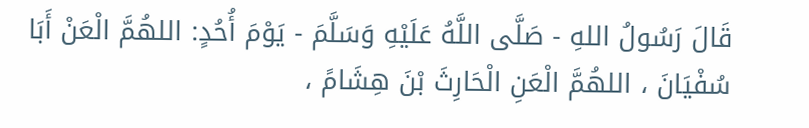قَالَ رَسُولُ اللهِ - صَلَّى اللَّهُ عَلَيْهِ وَسَلَّمَ - يَوْمَ أُحُدٍ: اللهُمَّ الْعَنْ أَبَا سُفْيَانَ ، اللهُمَّ الْعَنِ الْحَارِثَ بْنَ هِشَامً ،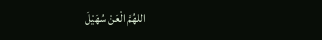اللهُمَّ الْعَنْ سُهَيْلَ